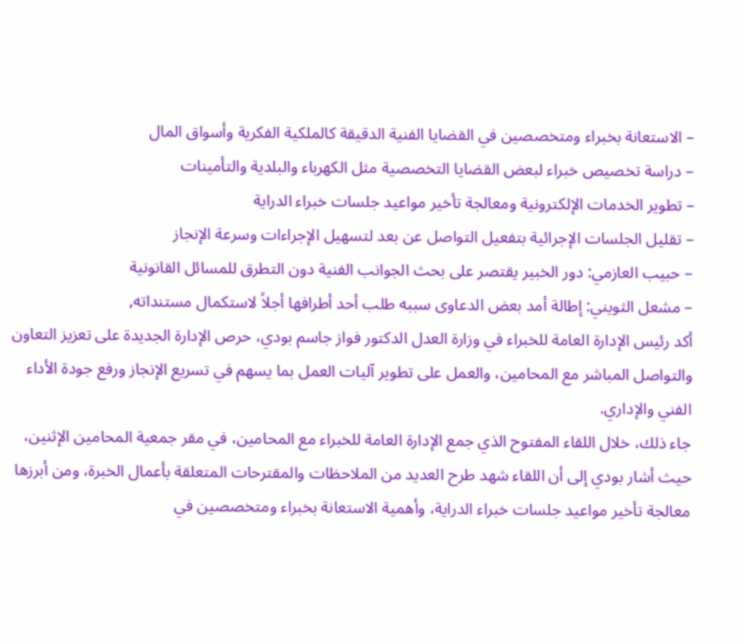– الاستعانة بخبراء ومتخصصين في القضايا الفنية الدقيقة كالملكية الفكرية وأسواق المال
– دراسة تخصيص خبراء لبعض القضايا التخصصية مثل الكهرباء والبلدية والتأمينات
– تطوير الخدمات الإلكترونية ومعالجة تأخير مواعيد جلسات خبراء الدراية
– تقليل الجلسات الإجرائية بتفعيل التواصل عن بعد لتسهيل الإجراءات وسرعة الإنجاز
– حبيب العازمي: دور الخبير يقتصر على بحث الجوانب الفنية دون التطرق للمسائل القانونية
– مشعل الثويني: إطالة أمد بعض الدعاوى سببه طلب أحد أطرافها أجلاً لاستكمال مستنداته,
أكد رئيس الإدارة العامة للخبراء في وزارة العدل الدكتور فواز جاسم بودي، حرص الإدارة الجديدة على تعزيز التعاون والتواصل المباشر مع المحامين، والعمل على تطوير آليات العمل بما يسهم في تسريع الإنجاز ورفع جودة الأداء الفني والإداري.
جاء ذلك، خلال اللقاء المفتوح الذي جمع الإدارة العامة للخبراء مع المحامين، في مقر جمعية المحامين الإثنين، حيث أشار بودي إلى أن اللقاء شهد طرح العديد من الملاحظات والمقترحات المتعلقة بأعمال الخبرة، ومن أبرزها معالجة تأخير مواعيد جلسات خبراء الدراية، وأهمية الاستعانة بخبراء ومتخصصين في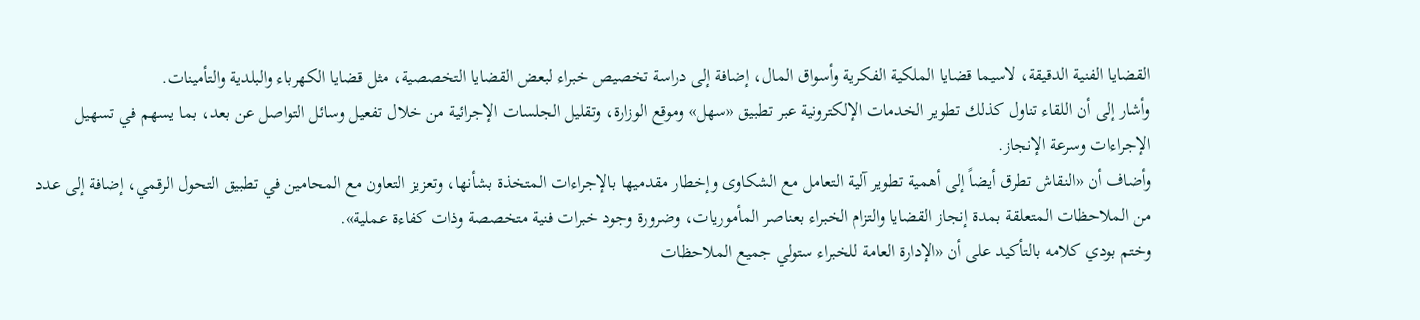القضايا الفنية الدقيقة، لاسيما قضايا الملكية الفكرية وأسواق المال، إضافة إلى دراسة تخصيص خبراء لبعض القضايا التخصصية، مثل قضايا الكهرباء والبلدية والتأمينات.
وأشار إلى أن اللقاء تناول كذلك تطوير الخدمات الإلكترونية عبر تطبيق «سهل» وموقع الوزارة، وتقليل الجلسات الإجرائية من خلال تفعيل وسائل التواصل عن بعد، بما يسهم في تسهيل الإجراءات وسرعة الإنجاز.
وأضاف أن «النقاش تطرق أيضاً إلى أهمية تطوير آلية التعامل مع الشكاوى وإخطار مقدميها بالإجراءات المتخذة بشأنها، وتعزيز التعاون مع المحامين في تطبيق التحول الرقمي، إضافة إلى عدد من الملاحظات المتعلقة بمدة إنجاز القضايا والتزام الخبراء بعناصر المأموريات، وضرورة وجود خبرات فنية متخصصة وذات كفاءة عملية».
وختم بودي كلامه بالتأكيد على أن «الإدارة العامة للخبراء ستولي جميع الملاحظات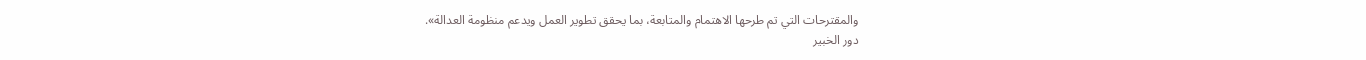والمقترحات التي تم طرحها الاهتمام والمتابعة، بما يحقق تطوير العمل ويدعم منظومة العدالة».
دور الخبير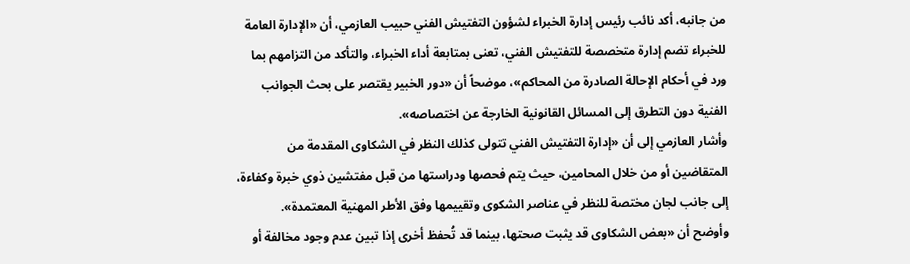من جانبه، أكد نائب رئيس إدارة الخبراء لشؤون التفتيش الفني حبيب العازمي، أن «الإدارة العامة للخبراء تضم إدارة متخصصة للتفتيش الفني، تعنى بمتابعة أداء الخبراء، والتأكد من التزامهم بما ورد في أحكام الإحالة الصادرة من المحاكم»، موضحاً أن «دور الخبير يقتصر على بحث الجوانب الفنية دون التطرق إلى المسائل القانونية الخارجة عن اختصاصه».
وأشار العازمي إلى أن «إدارة التفتيش الفني تتولى كذلك النظر في الشكاوى المقدمة من المتقاضين أو من خلال المحامين، حيث يتم فحصها ودراستها من قبل مفتشين ذوي خبرة وكفاءة، إلى جانب لجان مختصة للنظر في عناصر الشكوى وتقييمها وفق الأطر المهنية المعتمدة».
وأوضح أن «بعض الشكاوى قد يثبت صحتها، بينما قد تُحفظ أخرى إذا تبين عدم وجود مخالفة أو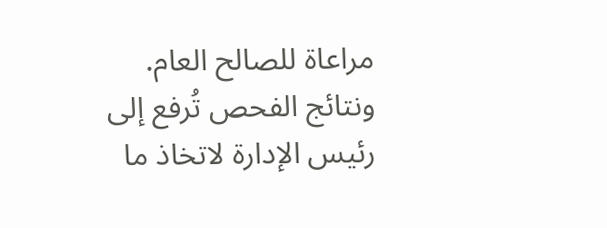مراعاة للصالح العام. ونتائج الفحص تُرفع إلى رئيس الإدارة لاتخاذ ما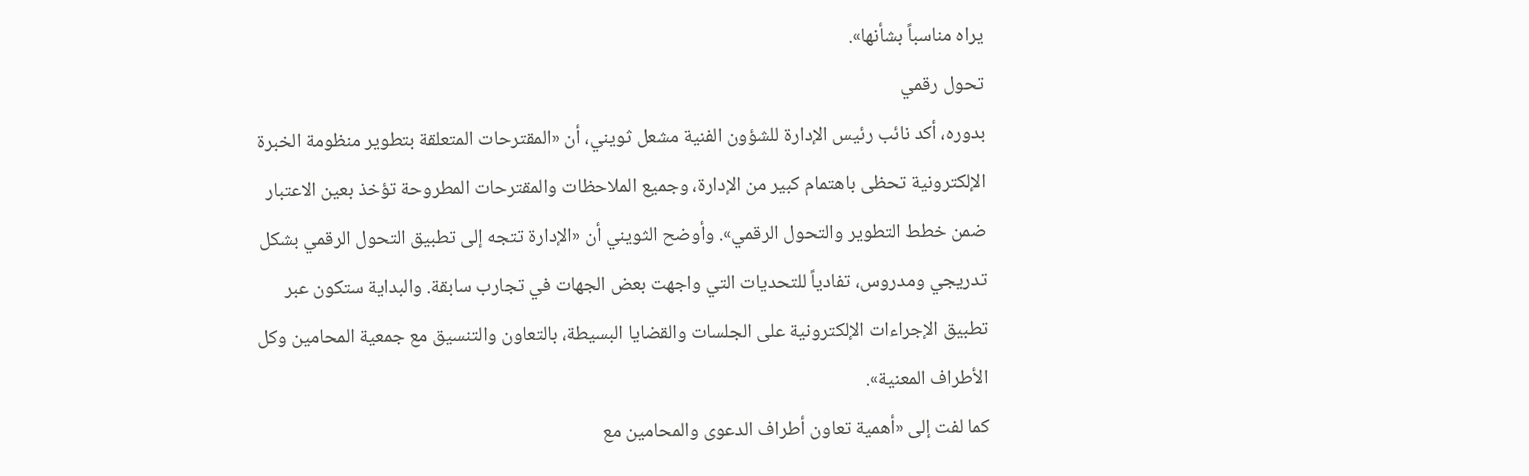يراه مناسباً بشأنها».
تحول رقمي
بدوره، أكد نائب رئيس الإدارة للشؤون الفنية مشعل ثويني، أن «المقترحات المتعلقة بتطوير منظومة الخبرة الإلكترونية تحظى باهتمام كبير من الإدارة، وجميع الملاحظات والمقترحات المطروحة تؤخذ بعين الاعتبار ضمن خطط التطوير والتحول الرقمي». وأوضح الثويني أن «الإدارة تتجه إلى تطبيق التحول الرقمي بشكل تدريجي ومدروس، تفادياً للتحديات التي واجهت بعض الجهات في تجارب سابقة. والبداية ستكون عبر تطبيق الإجراءات الإلكترونية على الجلسات والقضايا البسيطة، بالتعاون والتنسيق مع جمعية المحامين وكل الأطراف المعنية».
كما لفت إلى «أهمية تعاون أطراف الدعوى والمحامين مع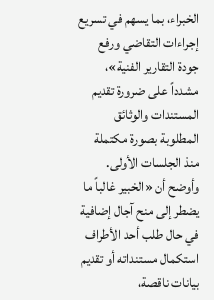الخبراء، بما يسهم في تسريع إجراءات التقاضي ورفع جودة التقارير الفنية»، مشدداً على ضرورة تقديم المستندات والوثائق المطلوبة بصورة مكتملة منذ الجلسات الأولى.
وأوضح أن «الخبير غالباً ما يضطر إلى منح آجال إضافية في حال طلب أحد الأطراف استكمال مستنداته أو تقديم بيانات ناقصة،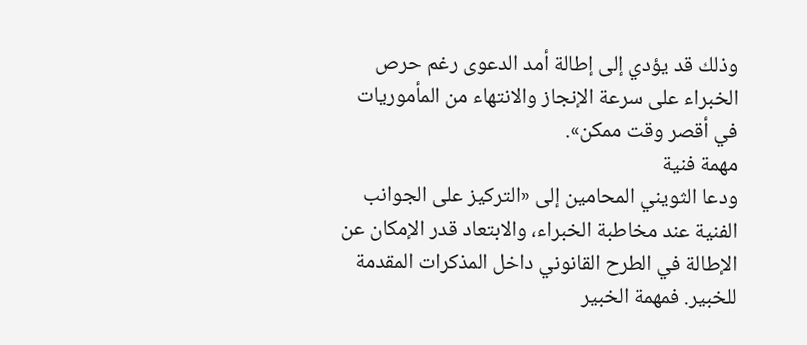وذلك قد يؤدي إلى إطالة أمد الدعوى رغم حرص الخبراء على سرعة الإنجاز والانتهاء من المأموريات في أقصر وقت ممكن».
مهمة فنية
ودعا الثويني المحامين إلى «التركيز على الجوانب الفنية عند مخاطبة الخبراء، والابتعاد قدر الإمكان عن الإطالة في الطرح القانوني داخل المذكرات المقدمة للخبير. فمهمة الخبير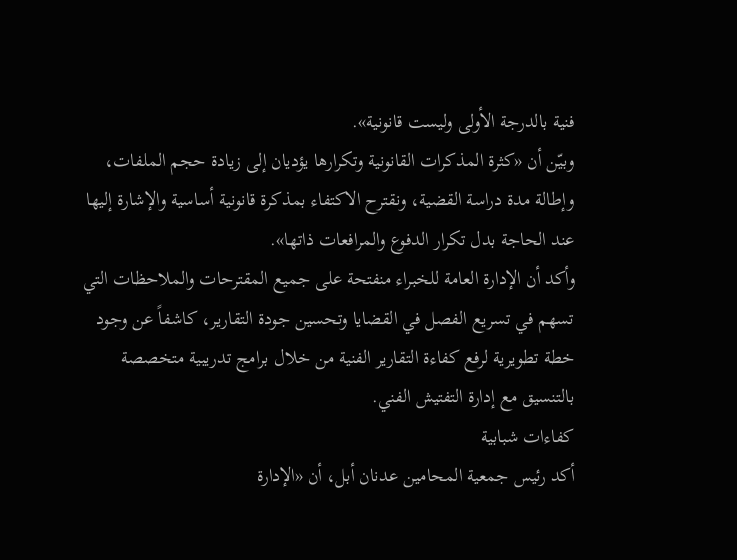فنية بالدرجة الأولى وليست قانونية».
وبيّن أن «كثرة المذكرات القانونية وتكرارها يؤديان إلى زيادة حجم الملفات، وإطالة مدة دراسة القضية، ونقترح الاكتفاء بمذكرة قانونية أساسية والإشارة إليها عند الحاجة بدل تكرار الدفوع والمرافعات ذاتها».
وأكد أن الإدارة العامة للخبراء منفتحة على جميع المقترحات والملاحظات التي تسهم في تسريع الفصل في القضايا وتحسين جودة التقارير، كاشفاً عن وجود خطة تطويرية لرفع كفاءة التقارير الفنية من خلال برامج تدريبية متخصصة بالتنسيق مع إدارة التفتيش الفني.
كفاءات شبابية
أكد رئيس جمعية المحامين عدنان أبل، أن «الإدارة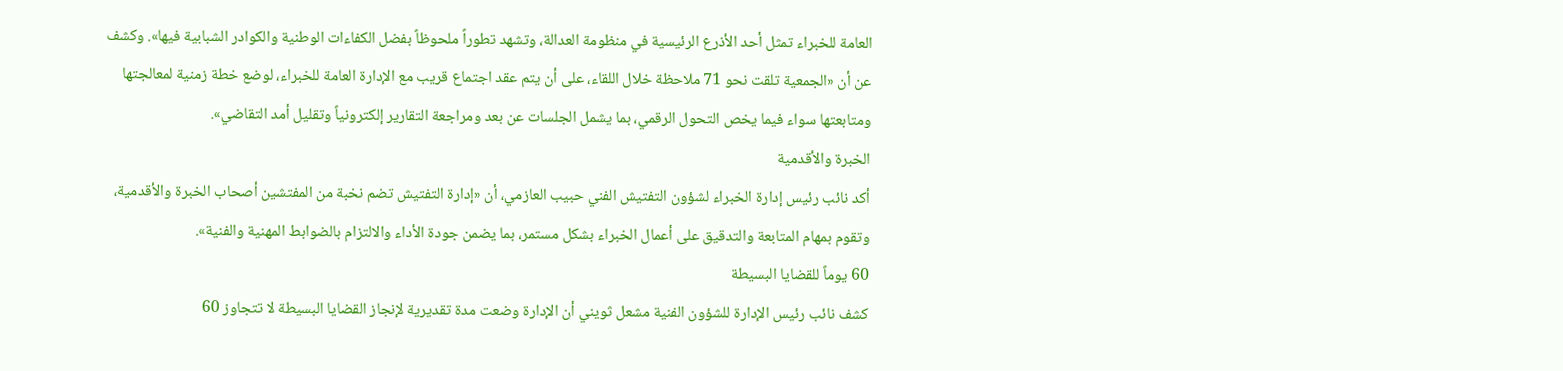العامة للخبراء تمثل أحد الأذرع الرئيسية في منظومة العدالة، وتشهد تطوراً ملحوظاً بفضل الكفاءات الوطنية والكوادر الشبابية فيها». وكشف عن أن «الجمعية تلقت نحو 71 ملاحظة خلال اللقاء، على أن يتم عقد اجتماع قريب مع الإدارة العامة للخبراء، لوضع خطة زمنية لمعالجتها ومتابعتها سواء فيما يخص التحول الرقمي، بما يشمل الجلسات عن بعد ومراجعة التقارير إلكترونياً وتقليل أمد التقاضي».
الخبرة والأقدمية
أكد نائب رئيس إدارة الخبراء لشؤون التفتيش الفني حبيب العازمي، أن «إدارة التفتيش تضم نخبة من المفتشين أصحاب الخبرة والأقدمية، وتقوم بمهام المتابعة والتدقيق على أعمال الخبراء بشكل مستمر، بما يضمن جودة الأداء والالتزام بالضوابط المهنية والفنية».
60 يوماً للقضايا البسيطة
كشف نائب رئيس الإدارة للشؤون الفنية مشعل ثويني أن الإدارة وضعت مدة تقديرية لإنجاز القضايا البسيطة لا تتجاوز 60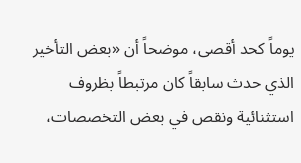يوماً كحد أقصى، موضحاً أن «بعض التأخير الذي حدث سابقاً كان مرتبطاً بظروف استثنائية ونقص في بعض التخصصات،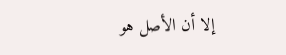إلا أن الأصل هو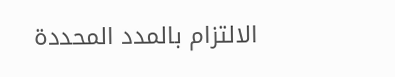الالتزام بالمدد المحددة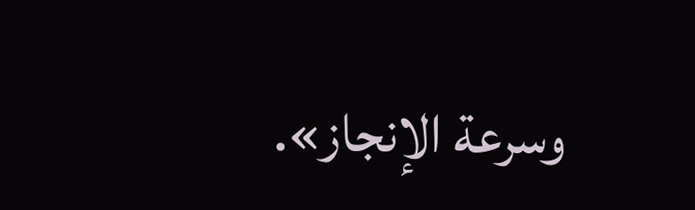وسرعة الإنجاز».